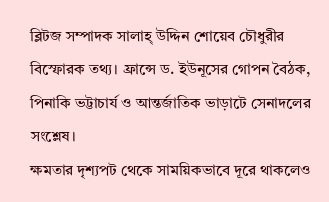ব্লিটজ সম্পাদক সালাহ্ উদ্দিন শোয়েব চৌধুরীর বিস্ফোরক তথ্য। ফ্রান্সে ড. ইউনূসের গোপন বৈঠক, পিনাকি ভট্টাচার্য ও আন্তর্জাতিক ভাড়াটে সেনাদলের সংশ্লেষ।
ক্ষমতার দৃশ্যপট থেকে সাময়িকভাবে দূরে থাকলেও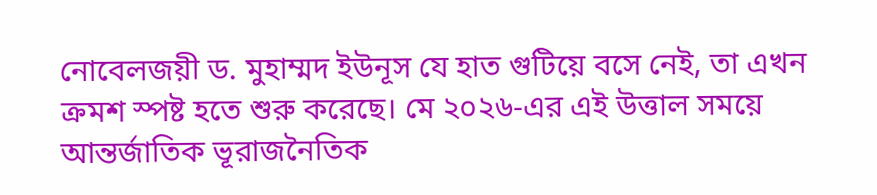নোবেলজয়ী ড. মুহাম্মদ ইউনূস যে হাত গুটিয়ে বসে নেই, তা এখন ক্রমশ স্পষ্ট হতে শুরু করেছে। মে ২০২৬-এর এই উত্তাল সময়ে আন্তর্জাতিক ভূরাজনৈতিক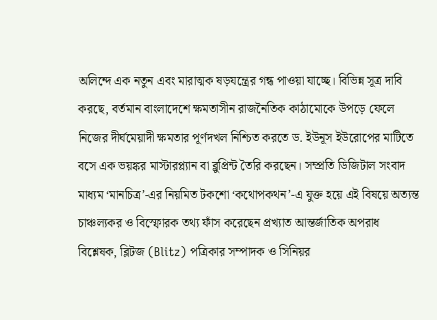অলিন্দে এক নতুন এবং মারাত্মক ষড়যন্ত্রের গন্ধ পাওয়া যাচ্ছে। বিভিন্ন সূত্র দাবি করছে, বর্তমান বাংলাদেশে ক্ষমতাসীন রাজনৈতিক কাঠামোকে উপড়ে ফেলে নিজের দীর্ঘমেয়াদী ক্ষমতার পূর্ণদখল নিশ্চিত করতে ড. ইউনূস ইউরোপের মাটিতে বসে এক ভয়ঙ্কর মাস্টারপ্ল্যান বা ব্লুপ্রিন্ট তৈরি করছেন। সম্প্রতি ডিজিটাল সংবাদ মাধ্যম ‘মানচিত্র’-এর নিয়মিত টকশো ‘কথোপকথন’-এ যুক্ত হয়ে এই বিষয়ে অত্যন্ত চাঞ্চল্যকর ও বিস্ফোরক তথ্য ফাঁস করেছেন প্রখ্যাত আন্তর্জাতিক অপরাধ বিশ্লেষক, ব্লিটজ (Blitz) পত্রিকার সম্পাদক ও সিনিয়র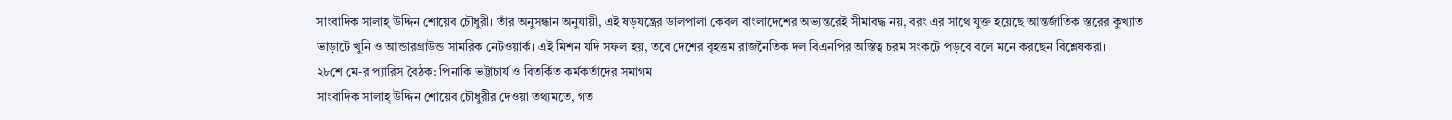সাংবাদিক সালাহ্ উদ্দিন শোয়েব চৌধুরী। তাঁর অনুসন্ধান অনুযায়ী, এই ষড়যন্ত্রের ডালপালা কেবল বাংলাদেশের অভ্যন্তরেই সীমাবদ্ধ নয়, বরং এর সাথে যুক্ত হয়েছে আন্তর্জাতিক স্তরের কুখ্যাত ভাড়াটে খুনি ও আন্ডারগ্রাউন্ড সামরিক নেটওয়ার্ক। এই মিশন যদি সফল হয়, তবে দেশের বৃহত্তম রাজনৈতিক দল বিএনপির অস্তিত্ব চরম সংকটে পড়বে বলে মনে করছেন বিশ্লেষকরা।
২৮শে মে-র প্যারিস বৈঠক: পিনাকি ভট্টাচার্য ও বিতর্কিত কর্মকর্তাদের সমাগম
সাংবাদিক সালাহ্ উদ্দিন শোয়েব চৌধুরীর দেওয়া তথ্যমতে, গত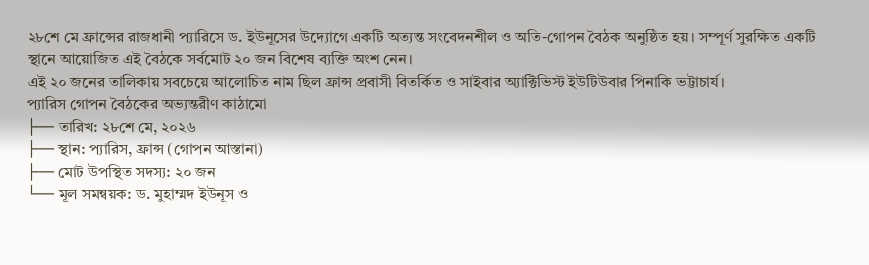২৮শে মে ফ্রান্সের রাজধানী প্যারিসে ড. ইউনূসের উদ্যোগে একটি অত্যন্ত সংবেদনশীল ও অতি-গোপন বৈঠক অনুষ্ঠিত হয়। সম্পূর্ণ সুরক্ষিত একটি স্থানে আয়োজিত এই বৈঠকে সর্বমোট ২০ জন বিশেষ ব্যক্তি অংশ নেন।
এই ২০ জনের তালিকায় সবচেয়ে আলোচিত নাম ছিল ফ্রান্স প্রবাসী বিতর্কিত ও সাইবার অ্যাক্টিভিস্ট ইউটিউবার পিনাকি ভট্টাচার্য।
প্যারিস গোপন বৈঠকের অভ্যন্তরীণ কাঠামো
├── তারিখ: ২৮শে মে, ২০২৬
├── স্থান: প্যারিস, ফ্রান্স (গোপন আস্তানা)
├── মোট উপস্থিত সদস্য: ২০ জন
└── মূল সমন্বয়ক: ড. মুহাম্মদ ইউনূস ও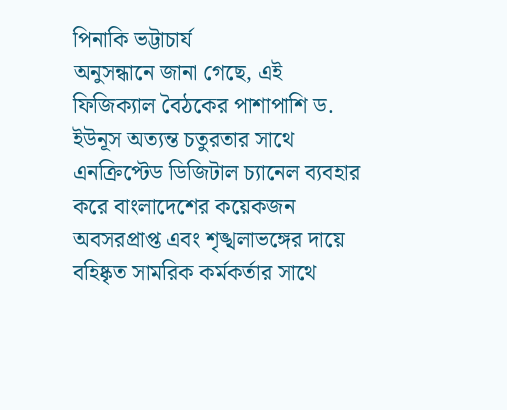পিনাকি ভট্টাচার্য
অনুসন্ধানে জানা গেছে, এই ফিজিক্যাল বৈঠকের পাশাপাশি ড. ইউনূস অত্যন্ত চতুরতার সাথে এনক্রিপ্টেড ডিজিটাল চ্যানেল ব্যবহার করে বাংলাদেশের কয়েকজন অবসরপ্রাপ্ত এবং শৃঙ্খলাভঙ্গের দায়ে বহিষ্কৃত সামরিক কর্মকর্তার সাথে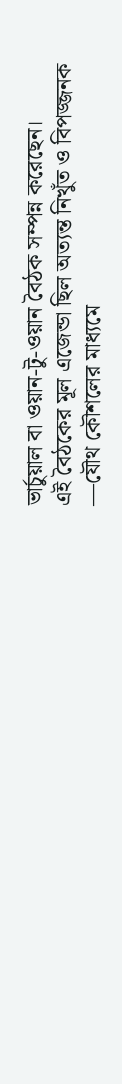ভার্চুয়াল বা ওয়ান-টু-ওয়ান বৈঠক সম্পন্ন করেছেন।
এই বৈঠকের মূল এজেন্ডা ছিল অত্যন্ত নিখুঁত ও বিপজ্জনক
—যৌথ কৌশলের মাধ্যমে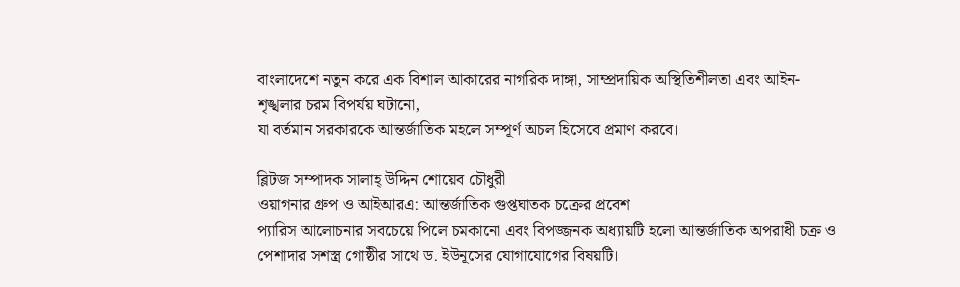বাংলাদেশে নতুন করে এক বিশাল আকারের নাগরিক দাঙ্গা, সাম্প্রদায়িক অস্থিতিশীলতা এবং আইন-শৃঙ্খলার চরম বিপর্যয় ঘটানো,
যা বর্তমান সরকারকে আন্তর্জাতিক মহলে সম্পূর্ণ অচল হিসেবে প্রমাণ করবে।

ব্লিটজ সম্পাদক সালাহ্ উদ্দিন শোয়েব চৌধুরী
ওয়াগনার গ্রুপ ও আইআরএ: আন্তর্জাতিক গুপ্তঘাতক চক্রের প্রবেশ
প্যারিস আলোচনার সবচেয়ে পিলে চমকানো এবং বিপজ্জনক অধ্যায়টি হলো আন্তর্জাতিক অপরাধী চক্র ও পেশাদার সশস্ত্র গোষ্ঠীর সাথে ড. ইউনূসের যোগাযোগের বিষয়টি।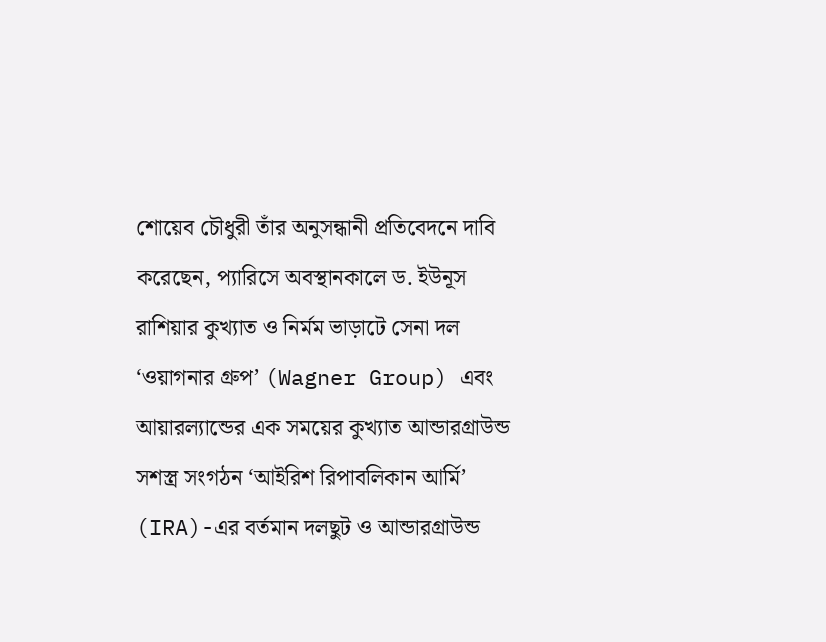শোয়েব চৌধুরী তাঁর অনুসন্ধানী প্রতিবেদনে দাবি করেছেন, প্যারিসে অবস্থানকালে ড. ইউনূস রাশিয়ার কুখ্যাত ও নির্মম ভাড়াটে সেনা দল ‘ওয়াগনার গ্রুপ’ (Wagner Group) এবং আয়ারল্যান্ডের এক সময়ের কুখ্যাত আন্ডারগ্রাউন্ড সশস্ত্র সংগঠন ‘আইরিশ রিপাবলিকান আর্মি’ (IRA)-এর বর্তমান দলছুট ও আন্ডারগ্রাউন্ড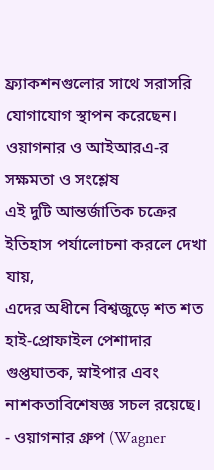ফ্র্যাকশনগুলোর সাথে সরাসরি যোগাযোগ স্থাপন করেছেন।
ওয়াগনার ও আইআরএ-র সক্ষমতা ও সংশ্লেষ
এই দুটি আন্তর্জাতিক চক্রের ইতিহাস পর্যালোচনা করলে দেখা যায়,
এদের অধীনে বিশ্বজুড়ে শত শত হাই-প্রোফাইল পেশাদার গুপ্তঘাতক, স্নাইপার এবং নাশকতাবিশেষজ্ঞ সচল রয়েছে।
- ওয়াগনার গ্রুপ (Wagner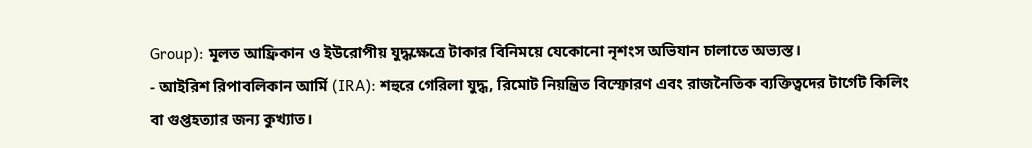Group): মূলত আফ্রিকান ও ইউরোপীয় যুদ্ধক্ষেত্রে টাকার বিনিময়ে যেকোনো নৃশংস অভিযান চালাতে অভ্যস্ত।
- আইরিশ রিপাবলিকান আর্মি (IRA): শহুরে গেরিলা যুদ্ধ, রিমোট নিয়ন্ত্রিত বিস্ফোরণ এবং রাজনৈতিক ব্যক্তিত্বদের টার্গেট কিলিং বা গুপ্তহত্যার জন্য কুখ্যাত।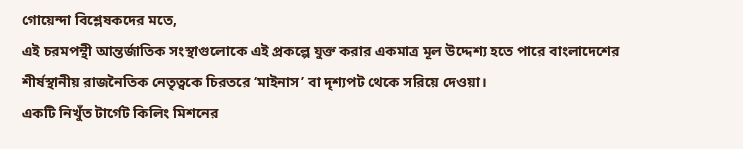গোয়েন্দা বিশ্লেষকদের মতে,
এই চরমপন্থী আন্তর্জাতিক সংস্থাগুলোকে এই প্রকল্পে যুক্ত করার একমাত্র মূল উদ্দেশ্য হতে পারে বাংলাদেশের শীর্ষস্থানীয় রাজনৈতিক নেতৃত্বকে চিরতরে ‘মাইনাস’ বা দৃশ্যপট থেকে সরিয়ে দেওয়া।
একটি নিখুঁত টার্গেট কিলিং মিশনের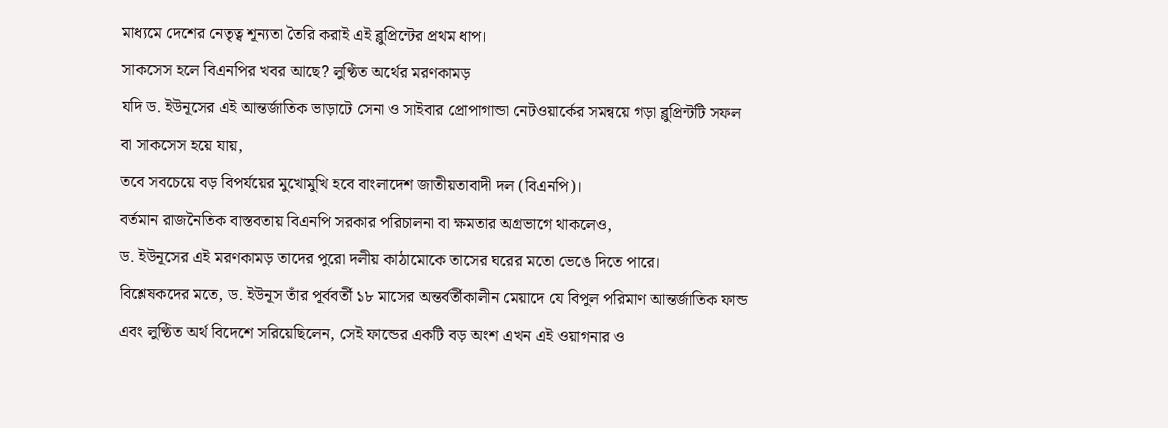মাধ্যমে দেশের নেতৃত্ব শূন্যতা তৈরি করাই এই ব্লুপ্রিন্টের প্রথম ধাপ।
সাকসেস হলে বিএনপির খবর আছে? লুণ্ঠিত অর্থের মরণকামড়
যদি ড. ইউনূসের এই আন্তর্জাতিক ভাড়াটে সেনা ও সাইবার প্রোপাগান্ডা নেটওয়ার্কের সমন্বয়ে গড়া ব্লুপ্রিন্টটি সফল বা সাকসেস হয়ে যায়,
তবে সবচেয়ে বড় বিপর্যয়ের মুখোমুখি হবে বাংলাদেশ জাতীয়তাবাদী দল (বিএনপি)।
বর্তমান রাজনৈতিক বাস্তবতায় বিএনপি সরকার পরিচালনা বা ক্ষমতার অগ্রভাগে থাকলেও,
ড. ইউনূসের এই মরণকামড় তাদের পুরো দলীয় কাঠামোকে তাসের ঘরের মতো ভেঙে দিতে পারে।
বিশ্লেষকদের মতে, ড. ইউনূস তাঁর পূর্ববর্তী ১৮ মাসের অন্তর্বর্তীকালীন মেয়াদে যে বিপুল পরিমাণ আন্তর্জাতিক ফান্ড এবং লুণ্ঠিত অর্থ বিদেশে সরিয়েছিলেন, সেই ফান্ডের একটি বড় অংশ এখন এই ওয়াগনার ও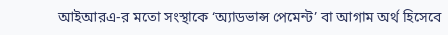আইআরএ-র মতো সংস্থাকে ‘অ্যাডভান্স পেমেন্ট’ বা আগাম অর্থ হিসেবে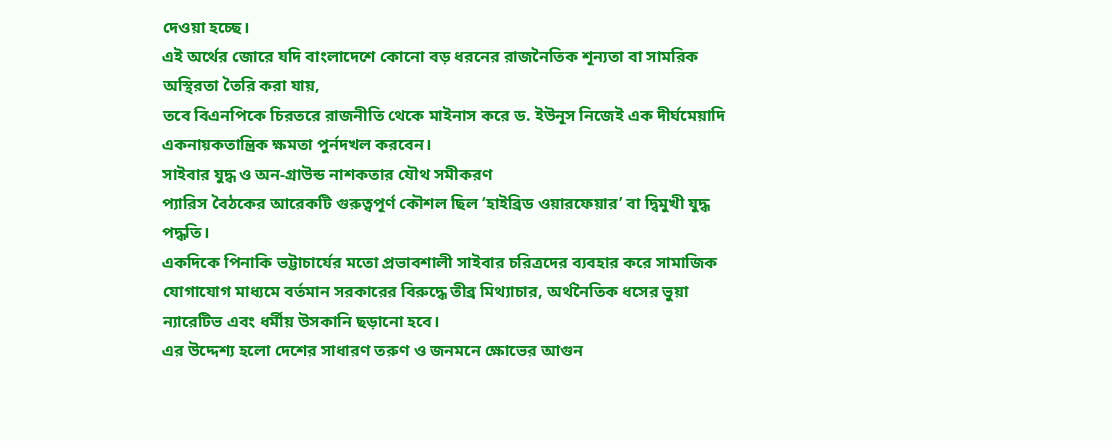দেওয়া হচ্ছে।
এই অর্থের জোরে যদি বাংলাদেশে কোনো বড় ধরনের রাজনৈতিক শূন্যতা বা সামরিক অস্থিরতা তৈরি করা যায়,
তবে বিএনপিকে চিরতরে রাজনীতি থেকে মাইনাস করে ড. ইউনূস নিজেই এক দীর্ঘমেয়াদি একনায়কতান্ত্রিক ক্ষমতা পুর্নদখল করবেন।
সাইবার যুদ্ধ ও অন-গ্রাউন্ড নাশকতার যৌথ সমীকরণ
প্যারিস বৈঠকের আরেকটি গুরুত্বপূর্ণ কৌশল ছিল ‘হাইব্রিড ওয়ারফেয়ার’ বা দ্বিমুখী যুদ্ধ পদ্ধতি।
একদিকে পিনাকি ভট্টাচার্যের মতো প্রভাবশালী সাইবার চরিত্রদের ব্যবহার করে সামাজিক যোগাযোগ মাধ্যমে বর্তমান সরকারের বিরুদ্ধে তীব্র মিথ্যাচার, অর্থনৈতিক ধসের ভুয়া ন্যারেটিভ এবং ধর্মীয় উসকানি ছড়ানো হবে।
এর উদ্দেশ্য হলো দেশের সাধারণ তরুণ ও জনমনে ক্ষোভের আগুন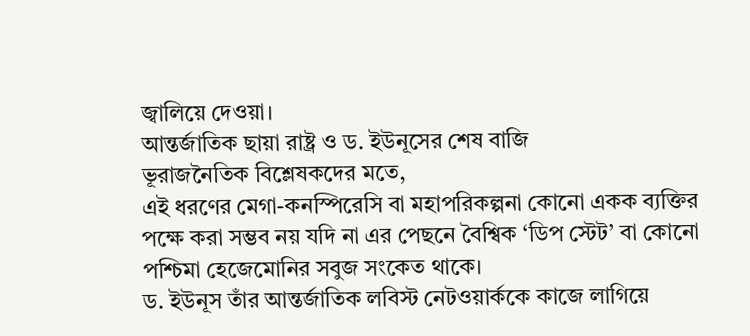জ্বালিয়ে দেওয়া।
আন্তর্জাতিক ছায়া রাষ্ট্র ও ড. ইউনূসের শেষ বাজি
ভূরাজনৈতিক বিশ্লেষকদের মতে,
এই ধরণের মেগা-কনস্পিরেসি বা মহাপরিকল্পনা কোনো একক ব্যক্তির পক্ষে করা সম্ভব নয় যদি না এর পেছনে বৈশ্বিক ‘ডিপ স্টেট’ বা কোনো পশ্চিমা হেজেমোনির সবুজ সংকেত থাকে।
ড. ইউনূস তাঁর আন্তর্জাতিক লবিস্ট নেটওয়ার্ককে কাজে লাগিয়ে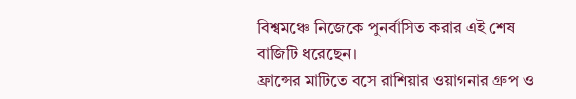বিশ্বমঞ্চে নিজেকে পুনর্বাসিত করার এই শেষ বাজিটি ধরেছেন।
ফ্রান্সের মাটিতে বসে রাশিয়ার ওয়াগনার গ্রুপ ও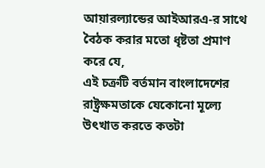আয়ারল্যান্ডের আইআরএ-র সাথে বৈঠক করার মতো ধৃষ্টতা প্রমাণ করে যে,
এই চক্রটি বর্তমান বাংলাদেশের রাষ্ট্রক্ষমতাকে যেকোনো মূল্যে উৎখাত করতে কতটা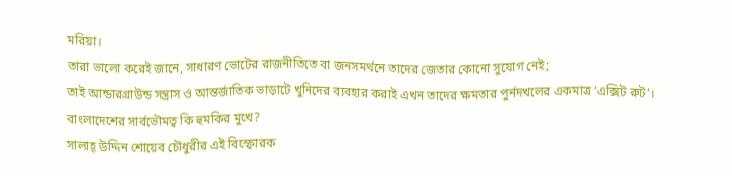মরিয়া।
তারা ভালো করেই জানে, সাধারণ ভোটের রাজনীতিতে বা জনসমর্থনে তাদের জেতার কোনো সুযোগ নেই;
তাই আন্ডারগ্রাউন্ড সন্ত্রাস ও আন্তর্জাতিক ভাড়াটে খুনিদের ব্যবহার করাই এখন তাদের ক্ষমতার পুর্নদখলের একমাত্র ‘এক্সিট রুট’।
বাংলাদেশের সার্বভৌমত্ব কি হুমকির মুখে?
সালাহ্ উদ্দিন শোয়েব চৌধুরীর এই বিস্ফোরক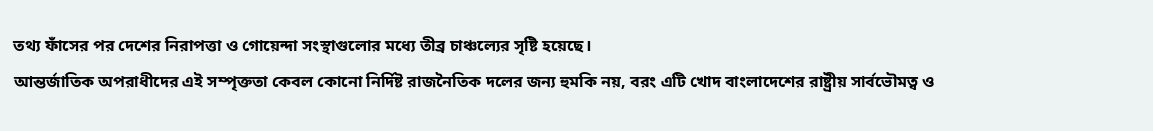তথ্য ফাঁসের পর দেশের নিরাপত্তা ও গোয়েন্দা সংস্থাগুলোর মধ্যে তীব্র চাঞ্চল্যের সৃষ্টি হয়েছে।
আন্তর্জাতিক অপরাধীদের এই সম্পৃক্ততা কেবল কোনো নির্দিষ্ট রাজনৈতিক দলের জন্য হুমকি নয়, বরং এটি খোদ বাংলাদেশের রাষ্ট্রীয় সার্বভৌমত্ব ও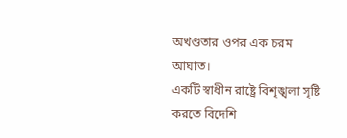অখণ্ডতার ওপর এক চরম আঘাত।
একটি স্বাধীন রাষ্ট্রে বিশৃঙ্খলা সৃষ্টি করতে বিদেশি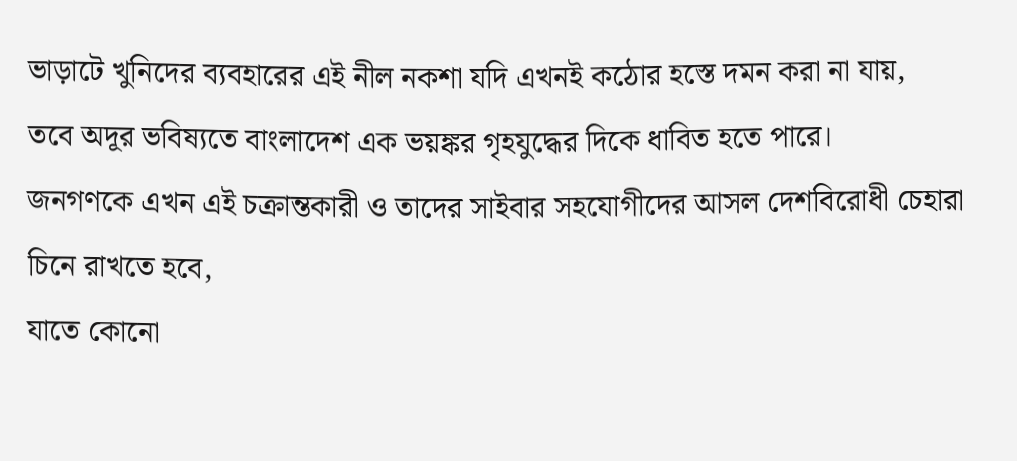ভাড়াটে খুনিদের ব্যবহারের এই নীল নকশা যদি এখনই কঠোর হস্তে দমন করা না যায়,
তবে অদূর ভবিষ্যতে বাংলাদেশ এক ভয়ঙ্কর গৃহযুদ্ধের দিকে ধাবিত হতে পারে।
জনগণকে এখন এই চক্রান্তকারী ও তাদের সাইবার সহযোগীদের আসল দেশবিরোধী চেহারা চিনে রাখতে হবে,
যাতে কোনো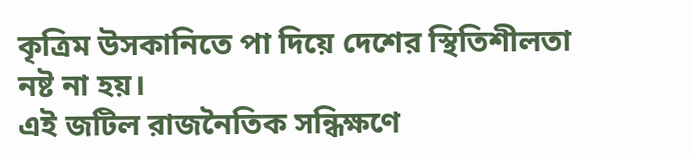কৃত্রিম উসকানিতে পা দিয়ে দেশের স্থিতিশীলতা নষ্ট না হয়।
এই জটিল রাজনৈতিক সন্ধিক্ষণে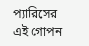প্যারিসের এই গোপন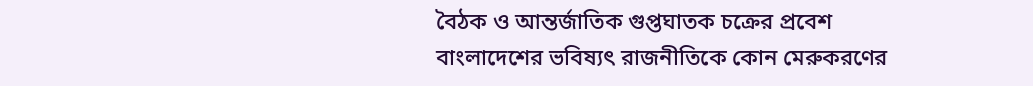বৈঠক ও আন্তর্জাতিক গুপ্তঘাতক চক্রের প্রবেশ বাংলাদেশের ভবিষ্যৎ রাজনীতিকে কোন মেরুকরণের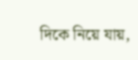দিকে নিয়ে যায়,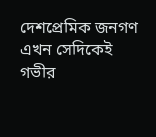দেশপ্রেমিক জনগণ এখন সেদিকেই গভীর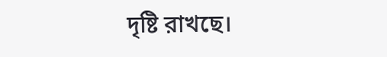দৃষ্টি রাখছে।